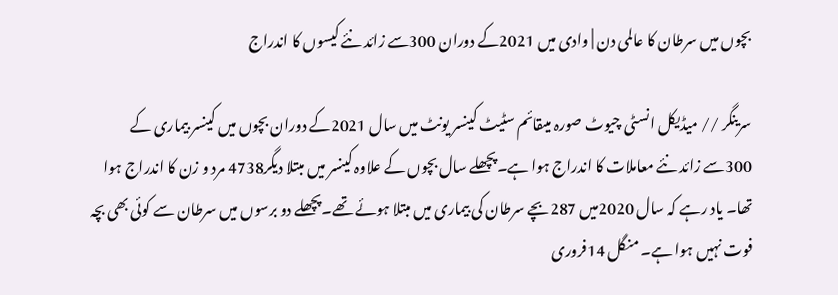بچوں میں سرطان کا عالمی دن | وادی میں 2021کے دوران 300سے زائد نئے کیسوں کا اندراج

سرینگر // میڈیکل انسٹی چیوٹ صورہ میںقائم سٹیٹ کینسر یونٹ میں سال 2021کے دوران بچوں میں کینسر بیماری کے 300سے زائد نئے معاملات کا اندراج ہوا ہے۔پچھلے سال بچوں کے علاوہ کینسر میں مبتلا دیگر4738 مرد و زن کا اندراج ہوا تھا۔ یاد رہے کہ سال 2020میں 287بچے سرطان کی بیماری میں مبتلا ہوئے تھے۔پچھلے دو برسوں میں سرطان سے کوئی بھی بچہ فوت نہیں ہوا ہے۔ منگل 14فروری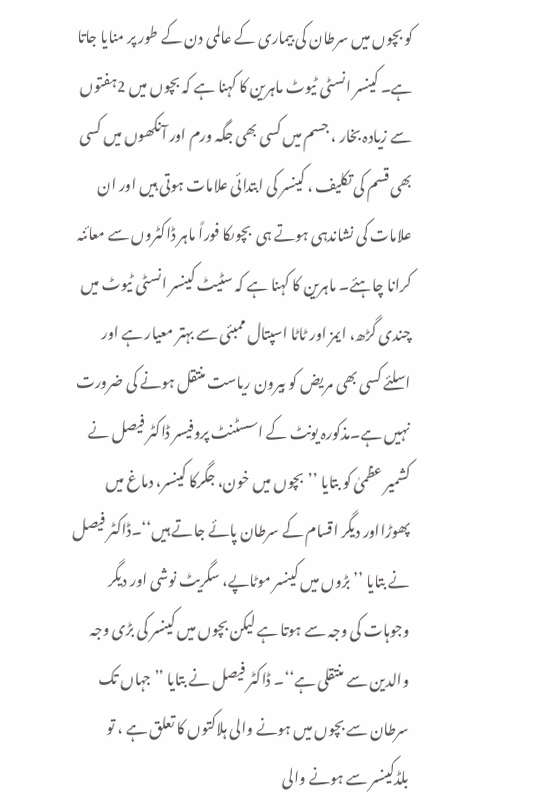کو بچوں میں سرطان کی بیماری کے عالمی دن کے طور پر منایا جاتا ہے۔ کینسر انسٹی ٹیوٹ ماہرین کا کہنا ہے کہ بچوں میں 2ہفتوں سے زیادہ بخار ، جسم میں کسی بھی جگہ ورم اور آنکھوں میں کسی بھی قسم کی تکلیف ، کینسر کی ابتدائی علامات ہوتی ہیں اور ان علامات کی نشاندہی ہوتے ہی  بچوںکا فوراً ماہر ڈاکٹروں سے معائنہ کرانا چاہئے۔ ماہرین کا کہنا ہے کہ سٹیٹ کینسر انسٹی ٹیوٹ میں چندی گڑھ، ایمز اور ٹاٹا اسپتال ممبئی سے بہتر معیار ہے اور اسلئے کسی بھی مریض کو بیرون ریاست منتقل ہونے کی ضرورت نہیں ہے۔مذکورہ یونٹ کے اسسٹنٹ پروفیسر ڈاکٹر فیصل نے کشمیر عظمیٰ کو بتایا ’’بچوں میں خون، جگرکا کینسر، دماغ میں پھوڑااور دیگر اقسام کے سرطان پائے جاتے ہیں‘‘۔ڈاکٹر فیصل نے بتایا ’’بڑوں میں کینسر موٹاپے، سگریٹ نوشی اور دیگر وجوہات کی وجہ سے ہوتا ہے لیکن بچوں میں کینسر کی بڑی وجہ والدین سے منتقلی ہے‘‘۔ ڈاکٹر فیصل نے بتایا ’’ جہاں تک سرطان سے بچوں میں ہونے والی ہلاکتوں کا تعلق ہے ، تو بلڈکینسر سے ہونے والی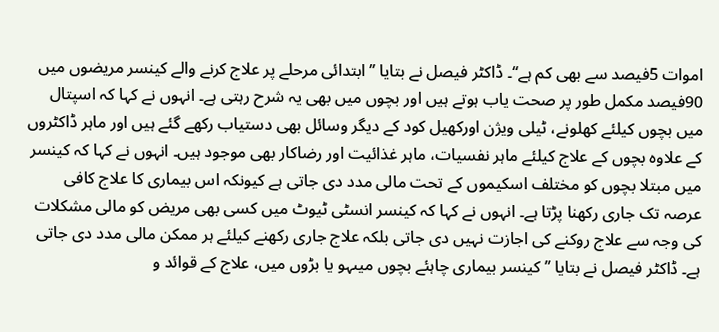اموات 5فیصد سے بھی کم ہے‘‘۔ ڈاکٹر فیصل نے بتایا ’’ابتدائی مرحلے پر علاج کرنے والے کینسر مریضوں میں 90فیصد مکمل طور پر صحت یاب ہوتے ہیں اور بچوں میں بھی یہ شرح رہتی ہے۔ انہوں نے کہا کہ اسپتال میں بچوں کیلئے کھلونے، ٹیلی ویژن اورکھیل کود کے دیگر وسائل بھی دستیاب رکھے گئے ہیں اور ماہر ڈاکٹروں کے علاوہ بچوں کے علاج کیلئے ماہر نفسیات، ماہر غذائیت اور رضاکار بھی موجود ہیں۔ انہوں نے کہا کہ کینسر میں مبتلا بچوں کو مختلف اسکیموں کے تحت مالی مدد دی جاتی ہے کیونکہ اس بیماری کا علاج کافی عرصہ تک جاری رکھنا پڑتا ہے۔ انہوں نے کہا کہ کینسر انسٹی ٹیوٹ میں کسی بھی مریض کو مالی مشکلات کی وجہ سے علاج روکنے کی اجازت نہیں دی جاتی بلکہ علاج جاری رکھنے کیلئے ہر ممکن مالی مدد دی جاتی ہے۔ ڈاکٹر فیصل نے بتایا ’’ کینسر بیماری چاہئے بچوں میںہو یا بڑوں میں، علاج کے قوائد و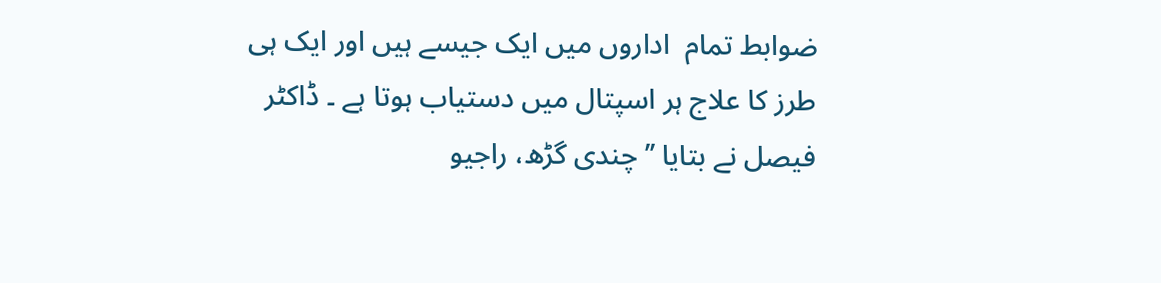ضوابط تمام  اداروں میں ایک جیسے ہیں اور ایک ہی طرز کا علاج ہر اسپتال میں دستیاب ہوتا ہے ۔ ڈاکٹر فیصل نے بتایا ’’ چندی گڑھ، راجیو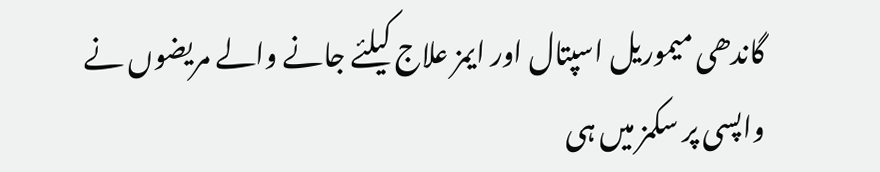گاندھی میموریل اسپتال اور ایمز علاج کیلئے جانے والے مریضوں نے واپسی پر سکمز میں ہی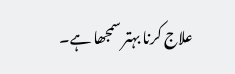علاج کرنا بہتر سمجھا ہے۔